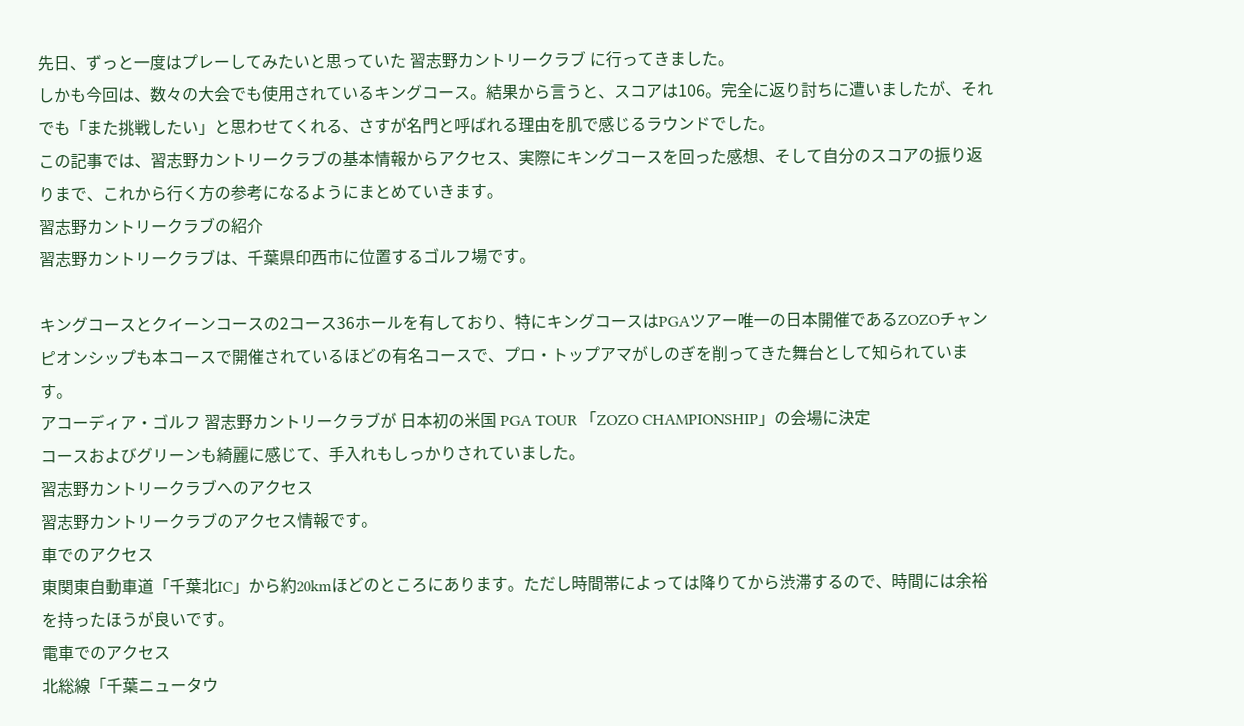先日、ずっと一度はプレーしてみたいと思っていた 習志野カントリークラブ に行ってきました。
しかも今回は、数々の大会でも使用されているキングコース。結果から言うと、スコアは106。完全に返り討ちに遭いましたが、それでも「また挑戦したい」と思わせてくれる、さすが名門と呼ばれる理由を肌で感じるラウンドでした。
この記事では、習志野カントリークラブの基本情報からアクセス、実際にキングコースを回った感想、そして自分のスコアの振り返りまで、これから行く方の参考になるようにまとめていきます。
習志野カントリークラブの紹介
習志野カントリークラブは、千葉県印西市に位置するゴルフ場です。

キングコースとクイーンコースの2コース36ホールを有しており、特にキングコースはPGAツアー唯一の日本開催であるZOZOチャンピオンシップも本コースで開催されているほどの有名コースで、プロ・トップアマがしのぎを削ってきた舞台として知られています。
アコーディア・ゴルフ 習志野カントリークラブが 日本初の米国 PGA TOUR 「ZOZO CHAMPIONSHIP」の会場に決定
コースおよびグリーンも綺麗に感じて、手入れもしっかりされていました。
習志野カントリークラブへのアクセス
習志野カントリークラブのアクセス情報です。
車でのアクセス
東関東自動車道「千葉北IC」から約20kmほどのところにあります。ただし時間帯によっては降りてから渋滞するので、時間には余裕を持ったほうが良いです。
電車でのアクセス
北総線「千葉ニュータウ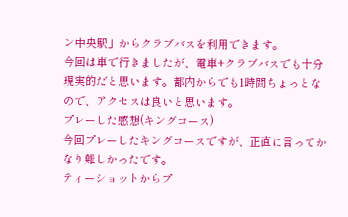ン中央駅」からクラブバスを利用できます。
今回は車で行きましたが、電車+クラブバスでも十分現実的だと思います。都内からでも1時間ちょっとなので、アクセスは良いと思います。
プレーした感想(キングコース)
今回プレーしたキングコースですが、正直に言ってかなり難しかったです。
ティーショットからプ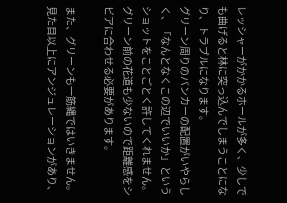レッシャーがかかるホールが多く、少しでも曲げると林に突っ込んでしまうことになり、トラブルになります。
グリーン周りのバンカーの配置がいやらしく、「なんとなくこの辺でいいか」というショットをことごとく許してくれません。グリーン前の花道も少ないので距離感をシビアに合わせる必要があります。

また、グリーンも一筋縄ではいきません。見た目以上にアンジュレーションがあり、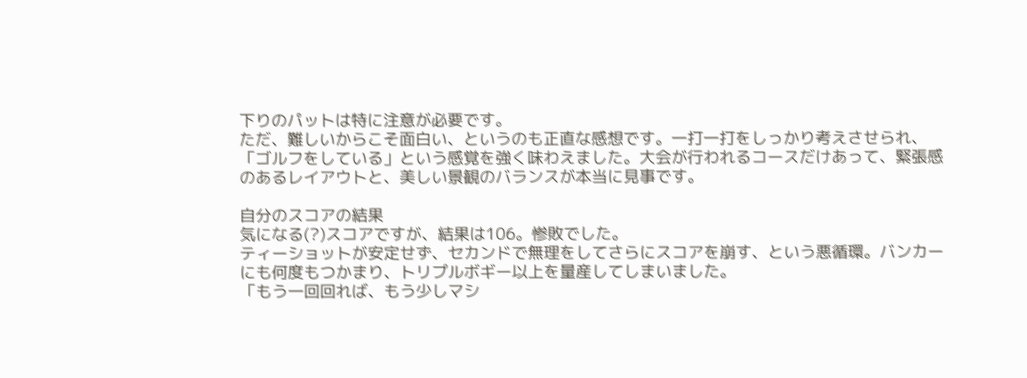下りのパットは特に注意が必要です。
ただ、難しいからこそ面白い、というのも正直な感想です。一打一打をしっかり考えさせられ、「ゴルフをしている」という感覚を強く味わえました。大会が行われるコースだけあって、緊張感のあるレイアウトと、美しい景観のバランスが本当に見事です。

自分のスコアの結果
気になる(?)スコアですが、結果は106。惨敗でした。
ティーショットが安定せず、セカンドで無理をしてさらにスコアを崩す、という悪循環。バンカーにも何度もつかまり、トリプルボギー以上を量産してしまいました。
「もう一回回れば、もう少しマシ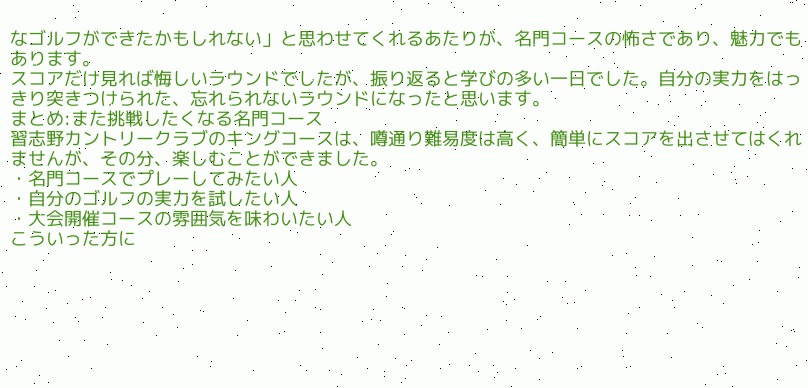なゴルフができたかもしれない」と思わせてくれるあたりが、名門コースの怖さであり、魅力でもあります。
スコアだけ見れば悔しいラウンドでしたが、振り返ると学びの多い一日でした。自分の実力をはっきり突きつけられた、忘れられないラウンドになったと思います。
まとめ:また挑戦したくなる名門コース
習志野カントリークラブのキングコースは、噂通り難易度は高く、簡単にスコアを出させてはくれませんが、その分、楽しむことができました。
・名門コースでプレーしてみたい人
・自分のゴルフの実力を試したい人
・大会開催コースの雰囲気を味わいたい人
こういった方に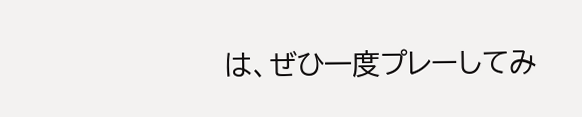は、ぜひ一度プレーしてみ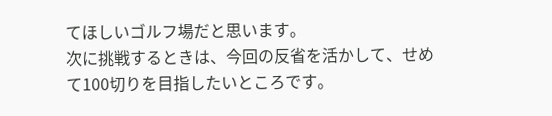てほしいゴルフ場だと思います。
次に挑戦するときは、今回の反省を活かして、せめて100切りを目指したいところです。